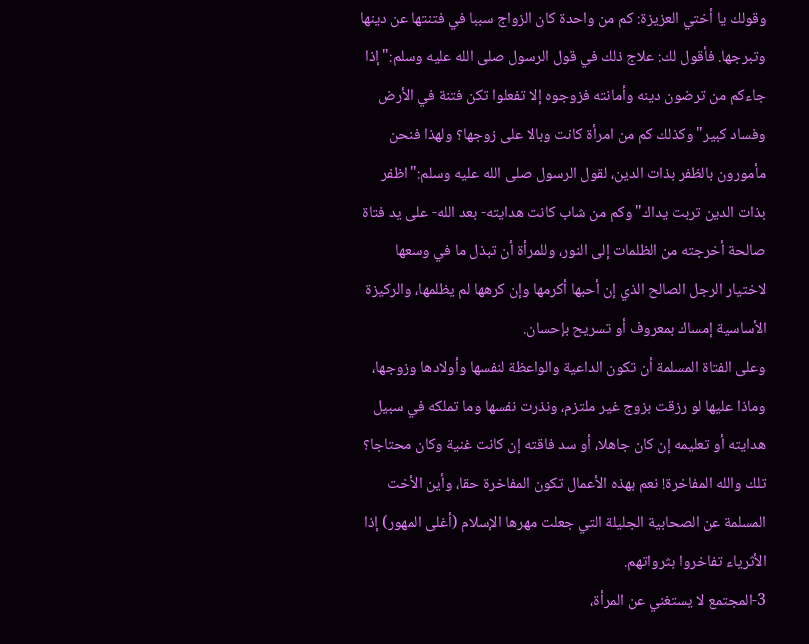وقولك يا أختي العزيزة: كم من واحدة كان الزواج سببا في فتنتها عن دينها وتبرجها. فأقول لك: علاج ذلك في قول الرسول صلى الله عليه وسلم:"إذا جاءكم من ترضون دينه وأمانته فزوجوه إلا تفعلوا تكن فتنة في الأرض وفساد كبير"وكذلك كم من امرأة كانت وبالا على زوجها؟ ولهذا فنحن مأمورون بالظفر بذات الدين، لقول الرسول صلى الله عليه وسلم:"اظفر بذات الدين تربت يداك"وكم من شاب كانت هدايته- بعد الله- على يد فتاة صالحة أخرجته من الظلمات إلى النور، وللمرأة أن تبذل ما في وسعها لاختيار الرجل الصالح الذي إن أحبها أكرمها وإن كرهها لم يظلمها، والركيزة الأساسية إمساك بمعروف أو تسريح بإحسان.
وعلى الفتاة المسلمة أن تكون الداعية والواعظة لنفسها وأولادها وزوجها، وماذا عليها لو رزقت بزوج غير ملتزم، ونذرت نفسها وما تملكه في سبيل هدايته أو تعليمه إن كان جاهلا، أو سد فاقته إن كانت غنية وكان محتاجا؟ تلك والله المفاخرة! نعم بهذه الأعمال تكون المفاخرة حقا، وأين الأخت المسلمة عن الصحابية الجليلة التي جعلت مهرها الإسلام (أغلى المهور) إذا الأثرياء تفاخروا بثرواتهم.
3-المجتمع لا يستغني عن المرأة،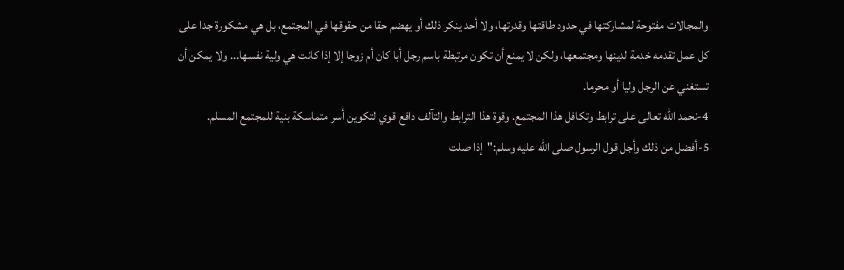والمجالات مفتوحة لمشاركتها في حدود طاقتها وقدرتها، ولا أحد ينكر ذلك أو يهضم حقا من حقوقها في المجتمع، بل هي مشكورة جدا على كل عمل تقدمه خدمة لدينها ومجتمعها، ولكن لا يمنع أن تكون مرتبطة باسم رجل أبا كان أم زوجا إلا إذا كانت هي ولية نفسها... ولا يمكن أن تستغني عن الرجل وليا أو محرما.
4-نحمد الله تعالى على ترابط وتكافل هذا المجتمع. وقوة هذا الترابط والتآلف دافع قوي لتكوين أسر متماسكة بنية للمجتمع المسلم.
5-أفضل من ذلك وأجل قول الرسول صلى الله عليه وسلم:"إذا صلت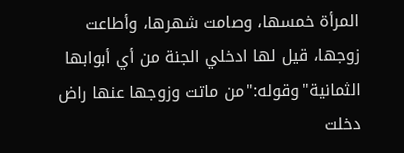المرأة خمسها، وصامت شهرها، وأطاعت زوجها، قيل لها ادخلي الجنة من أي أبوابها الثمانية"وقوله:"من ماتت وزوجها عنها راض دخلت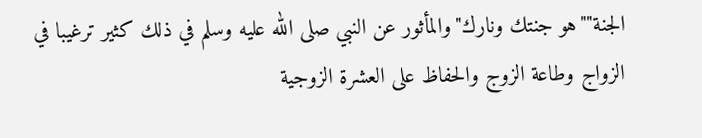الجنة""هو جنتك ونارك"والمأثور عن النبي صلى الله عليه وسلم في ذلك كثير ترغيبا في الزواج وطاعة الزوج والحفاظ على العشرة الزوجية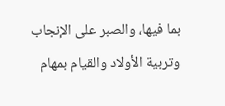بما فيها، والصبر على الإنجاب وتربية الأولاد والقيام بمهام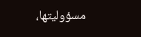مسؤوليتها،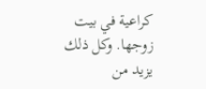كراعية في بيت زوجها. وكل ذلك يزيد من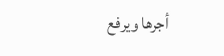أجرها ويرفع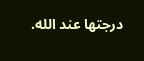درجتها عند الله.